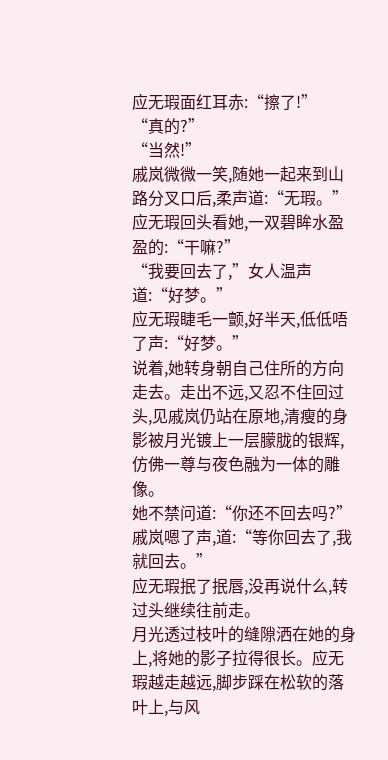应无瑕面红耳赤:“擦了!”
“真的?”
“当然!”
戚岚微微一笑,随她一起来到山路分叉口后,柔声道:“无瑕。”
应无瑕回头看她,一双碧眸水盈盈的:“干嘛?”
“我要回去了,”女人温声道:“好梦。”
应无瑕睫毛一颤,好半天,低低唔了声:“好梦。”
说着,她转身朝自己住所的方向走去。走出不远,又忍不住回过头,见戚岚仍站在原地,清瘦的身影被月光镀上一层朦胧的银辉,仿佛一尊与夜色融为一体的雕像。
她不禁问道:“你还不回去吗?”
戚岚嗯了声,道:“等你回去了,我就回去。”
应无瑕抿了抿唇,没再说什么,转过头继续往前走。
月光透过枝叶的缝隙洒在她的身上,将她的影子拉得很长。应无瑕越走越远,脚步踩在松软的落叶上,与风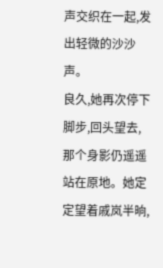声交织在一起,发出轻微的沙沙声。
良久,她再次停下脚步,回头望去,那个身影仍遥遥站在原地。她定定望着戚岚半晌,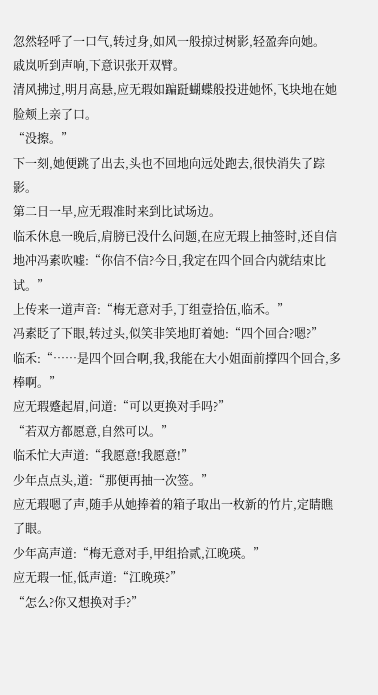忽然轻呼了一口气,转过身,如风一般掠过树影,轻盈奔向她。
戚岚听到声响,下意识张开双臂。
清风拂过,明月高悬,应无瑕如蹁跹蝴蝶般投进她怀,飞块地在她脸颊上亲了口。
“没擦。”
下一刻,她便跳了出去,头也不回地向远处跑去,很快消失了踪影。
第二日一早,应无瑕准时来到比试场边。
临禾休息一晚后,肩膀已没什么问题,在应无瑕上抽签时,还自信地冲冯素吹嘘:“你信不信?今日,我定在四个回合内就结束比试。”
上传来一道声音:“梅无意对手,丁组壹拾伍,临禾。”
冯素眨了下眼,转过头,似笑非笑地盯着她:“四个回合?嗯?”
临禾:“……是四个回合啊,我,我能在大小姐面前撑四个回合,多棒啊。”
应无瑕蹙起眉,问道:“可以更换对手吗?”
“若双方都愿意,自然可以。”
临禾忙大声道:“我愿意!我愿意!”
少年点点头,道:“那便再抽一次签。”
应无瑕嗯了声,随手从她捧着的箱子取出一枚新的竹片,定睛瞧了眼。
少年高声道:“梅无意对手,甲组拾贰,江晚瑛。”
应无瑕一怔,低声道:“江晚瑛?”
“怎么?你又想换对手?”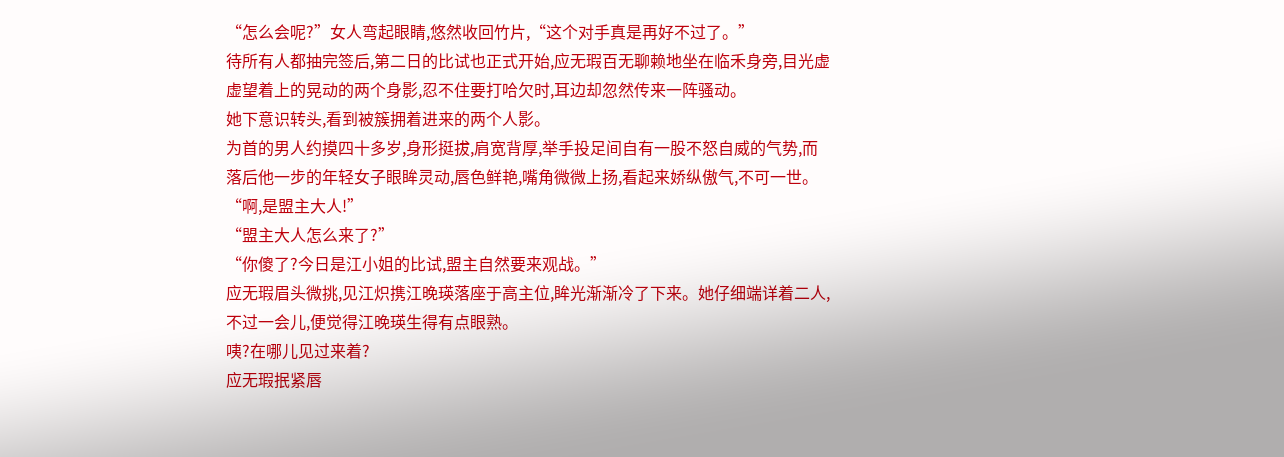“怎么会呢?”女人弯起眼睛,悠然收回竹片,“这个对手真是再好不过了。”
待所有人都抽完签后,第二日的比试也正式开始,应无瑕百无聊赖地坐在临禾身旁,目光虚虚望着上的晃动的两个身影,忍不住要打哈欠时,耳边却忽然传来一阵骚动。
她下意识转头,看到被簇拥着进来的两个人影。
为首的男人约摸四十多岁,身形挺拔,肩宽背厚,举手投足间自有一股不怒自威的气势,而落后他一步的年轻女子眼眸灵动,唇色鲜艳,嘴角微微上扬,看起来娇纵傲气,不可一世。
“啊,是盟主大人!”
“盟主大人怎么来了?”
“你傻了?今日是江小姐的比试,盟主自然要来观战。”
应无瑕眉头微挑,见江炽携江晚瑛落座于高主位,眸光渐渐冷了下来。她仔细端详着二人,不过一会儿,便觉得江晚瑛生得有点眼熟。
咦?在哪儿见过来着?
应无瑕抿紧唇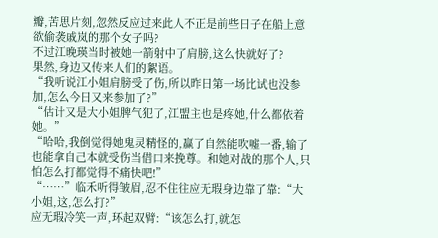瓣,苦思片刻,忽然反应过来此人不正是前些日子在船上意欲偷袭戚岚的那个女子吗?
不过江晚瑛当时被她一箭射中了肩膀,这么快就好了?
果然,身边又传来人们的絮语。
“我听说江小姐肩膀受了伤,所以昨日第一场比试也没参加,怎么今日又来参加了?”
“估计又是大小姐脾气犯了,江盟主也是疼她,什么都依着她。”
“哈哈,我倒觉得她鬼灵精怪的,赢了自然能吹嘘一番,输了也能拿自己本就受伤当借口来挽尊。和她对战的那个人,只怕怎么打都觉得不痛快吧!”
“……”临禾听得皱眉,忍不住往应无瑕身边靠了靠:“大小姐,这,怎么打?”
应无瑕冷笑一声,环起双臂:“该怎么打,就怎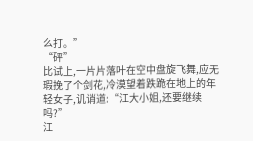么打。”
“砰”
比试上,一片片落叶在空中盘旋飞舞,应无瑕挽了个剑花,冷漠望着跌跪在地上的年轻女子,讥诮道:“江大小姐,还要继续吗?”
江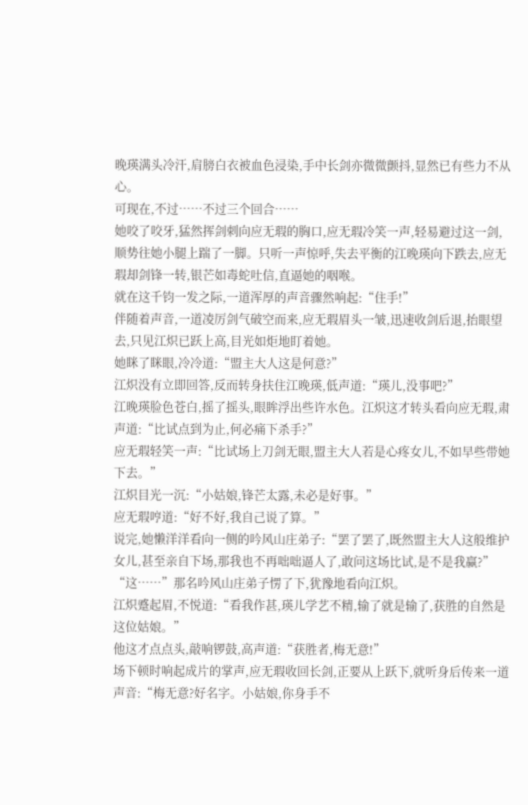晚瑛满头冷汗,肩膀白衣被血色浸染,手中长剑亦微微颤抖,显然已有些力不从心。
可现在,不过……不过三个回合……
她咬了咬牙,猛然挥剑刺向应无瑕的胸口,应无瑕冷笑一声,轻易避过这一剑,顺势往她小腿上踹了一脚。只听一声惊呼,失去平衡的江晚瑛向下跌去,应无瑕却剑锋一转,银芒如毒蛇吐信,直逼她的咽喉。
就在这千钧一发之际,一道浑厚的声音骤然响起:“住手!”
伴随着声音,一道凌厉剑气破空而来,应无瑕眉头一皱,迅速收剑后退,抬眼望去,只见江炽已跃上高,目光如炬地盯着她。
她眯了眯眼,冷冷道:“盟主大人这是何意?”
江炽没有立即回答,反而转身扶住江晚瑛,低声道:“瑛儿,没事吧?”
江晚瑛脸色苍白,摇了摇头,眼眸浮出些许水色。江炽这才转头看向应无瑕,肃声道:“比试点到为止,何必痛下杀手?”
应无瑕轻笑一声:“比试场上刀剑无眼,盟主大人若是心疼女儿,不如早些带她下去。”
江炽目光一沉:“小姑娘,锋芒太露,未必是好事。”
应无瑕哼道:“好不好,我自己说了算。”
说完,她懒洋洋看向一侧的吟风山庄弟子:“罢了罢了,既然盟主大人这般维护女儿,甚至亲自下场,那我也不再咄咄逼人了,敢问这场比试,是不是我赢?”
“这……”那名吟风山庄弟子愣了下,犹豫地看向江炽。
江炽蹙起眉,不悦道:“看我作甚,瑛儿学艺不精,输了就是输了,获胜的自然是这位姑娘。”
他这才点点头,敲响锣鼓,高声道:“获胜者,梅无意!”
场下顿时响起成片的掌声,应无瑕收回长剑,正要从上跃下,就听身后传来一道声音:“梅无意?好名字。小姑娘,你身手不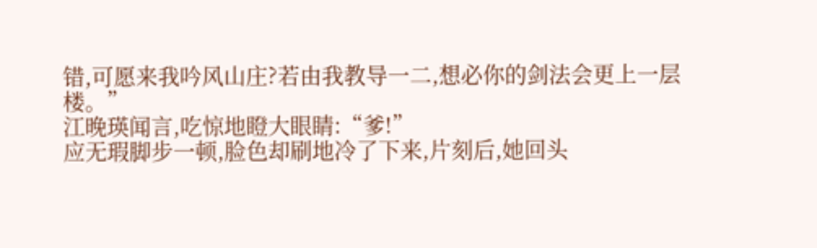错,可愿来我吟风山庄?若由我教导一二,想必你的剑法会更上一层楼。”
江晚瑛闻言,吃惊地瞪大眼睛:“爹!”
应无瑕脚步一顿,脸色却刷地冷了下来,片刻后,她回头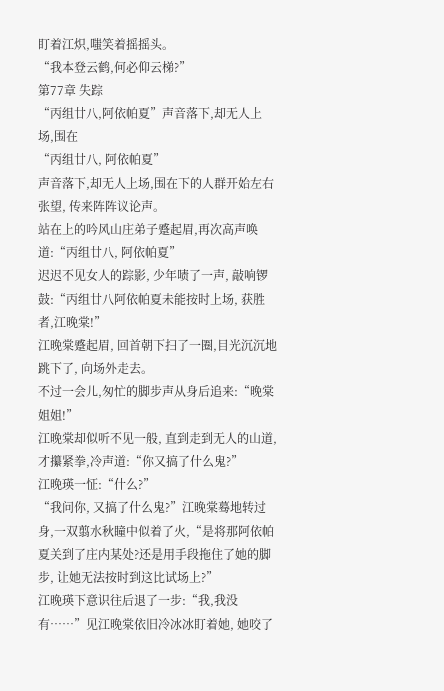盯着江炽,嗤笑着摇摇头。
“我本登云鹤,何必仰云梯?”
第77章 失踪
“丙组廿八,阿依帕夏”声音落下,却无人上场,围在
“丙组廿八, 阿依帕夏”
声音落下,却无人上场,围在下的人群开始左右张望, 传来阵阵议论声。
站在上的吟风山庄弟子蹙起眉,再次高声唤道:“丙组廿八, 阿依帕夏”
迟迟不见女人的踪影, 少年啧了一声, 敲响锣鼓:“丙组廿八阿依帕夏未能按时上场, 获胜者,江晚棠!”
江晚棠蹙起眉, 回首朝下扫了一圈,目光沉沉地跳下了, 向场外走去。
不过一会儿,匆忙的脚步声从身后追来:“晚棠姐姐!”
江晚棠却似听不见一般, 直到走到无人的山道, 才攥紧拳,冷声道:“你又搞了什么鬼?”
江晚瑛一怔:“什么?”
“我问你, 又搞了什么鬼?”江晚棠蓦地转过身,一双翦水秋瞳中似着了火,“是将那阿依帕夏关到了庄内某处?还是用手段拖住了她的脚步, 让她无法按时到这比试场上?”
江晚瑛下意识往后退了一步:“我,我没有……”见江晚棠依旧冷冰冰盯着她, 她咬了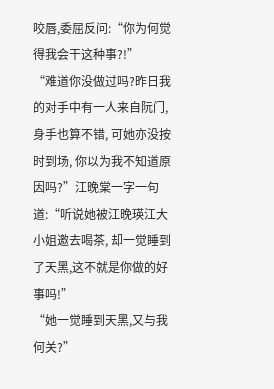咬唇,委屈反问:“你为何觉得我会干这种事?!”
“难道你没做过吗?昨日我的对手中有一人来自阮门, 身手也算不错, 可她亦没按时到场, 你以为我不知道原因吗?”江晚棠一字一句道:“听说她被江晚瑛江大小姐邀去喝茶, 却一觉睡到了天黑,这不就是你做的好事吗!”
“她一觉睡到天黑,又与我何关?”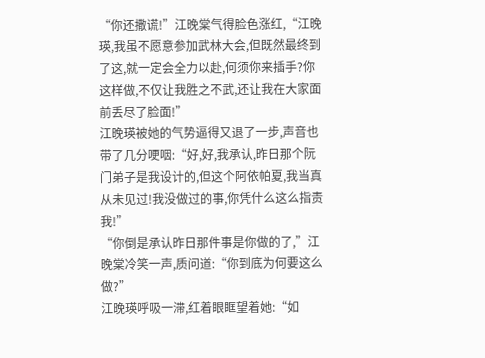“你还撒谎!”江晚棠气得脸色涨红,“江晚瑛,我虽不愿意参加武林大会,但既然最终到了这,就一定会全力以赴,何须你来插手?你这样做,不仅让我胜之不武,还让我在大家面前丢尽了脸面!”
江晚瑛被她的气势逼得又退了一步,声音也带了几分哽咽:“好,好,我承认,昨日那个阮门弟子是我设计的,但这个阿依帕夏,我当真从未见过!我没做过的事,你凭什么这么指责我!”
“你倒是承认昨日那件事是你做的了,”江晚棠冷笑一声,质问道:“你到底为何要这么做?”
江晚瑛呼吸一滞,红着眼眶望着她:“如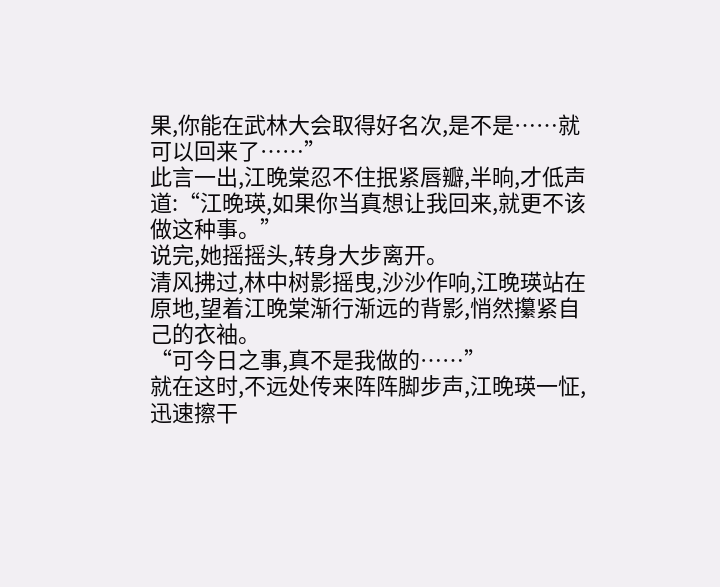果,你能在武林大会取得好名次,是不是……就可以回来了……”
此言一出,江晚棠忍不住抿紧唇瓣,半晌,才低声道:“江晚瑛,如果你当真想让我回来,就更不该做这种事。”
说完,她摇摇头,转身大步离开。
清风拂过,林中树影摇曳,沙沙作响,江晚瑛站在原地,望着江晚棠渐行渐远的背影,悄然攥紧自己的衣袖。
“可今日之事,真不是我做的……”
就在这时,不远处传来阵阵脚步声,江晚瑛一怔,迅速擦干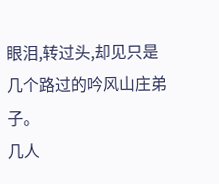眼泪,转过头,却见只是几个路过的吟风山庄弟子。
几人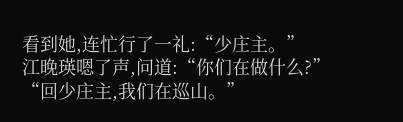看到她,连忙行了一礼:“少庄主。”
江晚瑛嗯了声,问道:“你们在做什么?”
“回少庄主,我们在巡山。”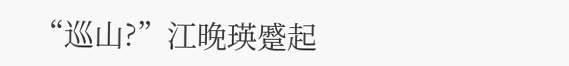“巡山?”江晚瑛蹙起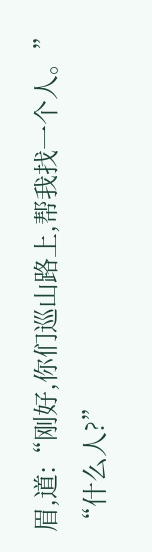眉,道:“刚好,你们巡山路上,帮我找一个人。”
“什么人?”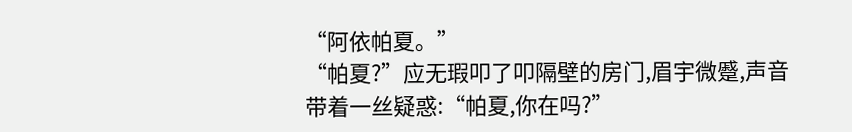“阿依帕夏。”
“帕夏?”应无瑕叩了叩隔壁的房门,眉宇微蹙,声音带着一丝疑惑:“帕夏,你在吗?”